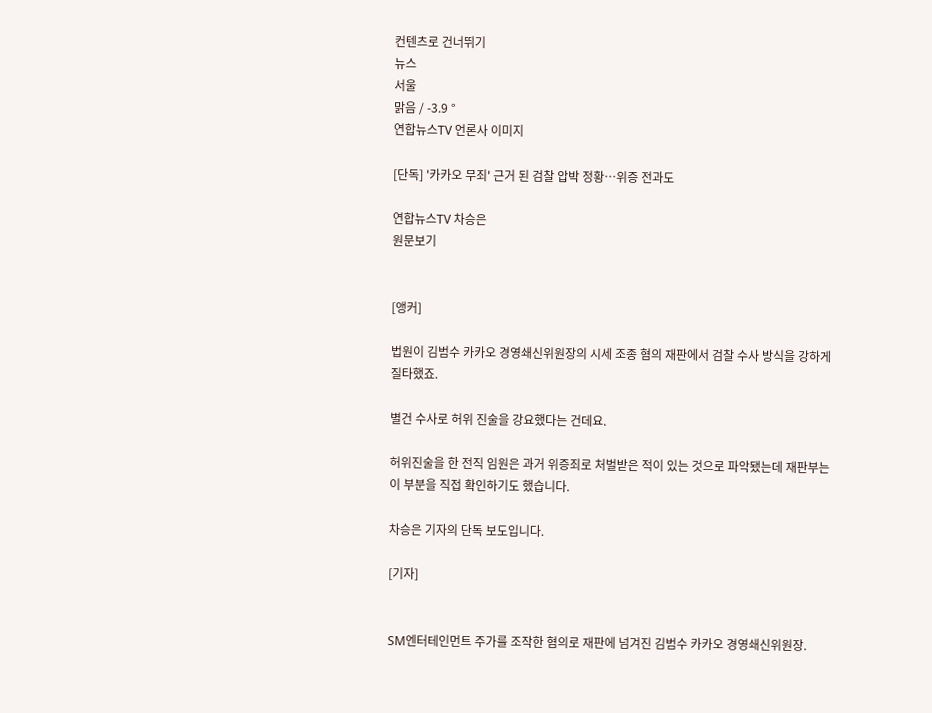컨텐츠로 건너뛰기
뉴스
서울
맑음 / -3.9 °
연합뉴스TV 언론사 이미지

[단독] '카카오 무죄' 근거 된 검찰 압박 정황…위증 전과도

연합뉴스TV 차승은
원문보기


[앵커]

법원이 김범수 카카오 경영쇄신위원장의 시세 조종 혐의 재판에서 검찰 수사 방식을 강하게 질타했죠.

별건 수사로 허위 진술을 강요했다는 건데요.

허위진술을 한 전직 임원은 과거 위증죄로 처벌받은 적이 있는 것으로 파악됐는데 재판부는 이 부분을 직접 확인하기도 했습니다.

차승은 기자의 단독 보도입니다.

[기자]


SM엔터테인먼트 주가를 조작한 혐의로 재판에 넘겨진 김범수 카카오 경영쇄신위원장.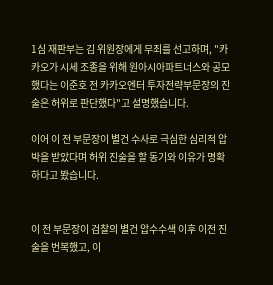1심 재판부는 김 위원장에게 무죄를 선고하며, "카카오가 시세 조종을 위해 원아시아파트너스와 공모했다는 이준호 전 카카오엔터 투자전략부문장의 진술은 허위로 판단했다"고 설명했습니다.

이어 이 전 부문장이 별건 수사로 극심한 심리적 압박을 받았다며 허위 진술을 할 동기와 이유가 명확하다고 봤습니다.


이 전 부문장이 검찰의 별건 압수수색 이후 이전 진술을 번복했고, 이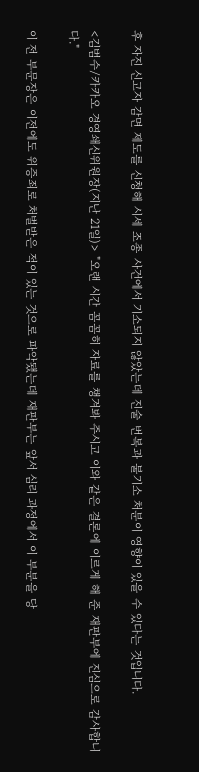후 자진 신고자 감면 제도를 신청해 시세 조종 사건에서 기소되지 않았는데 진술 번복과 불기소 처분이 영향이 있을 수 있다는 것입니다.

<김범수/카카오 경영쇄신위원장(지난 21일)> "오랜 시간 꼼꼼히 자료를 챙겨봐 주시고 이와 같은 결론에 이르게 해 준 재판부에 진심으로 감사합니다."

이 전 부문장은 이전에도 위증죄로 처벌받은 적이 있는 것으로 파악됐는데 재판부는 앞서 심리 과정에서 이 부분을 당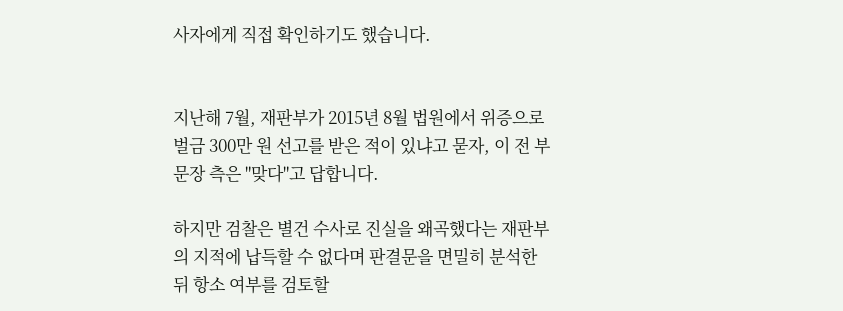사자에게 직접 확인하기도 했습니다.


지난해 7월, 재판부가 2015년 8월 법원에서 위증으로 벌금 300만 원 선고를 받은 적이 있냐고 묻자, 이 전 부문장 측은 "맞다"고 답합니다.

하지만 검찰은 별건 수사로 진실을 왜곡했다는 재판부의 지적에 납득할 수 없다며 판결문을 면밀히 분석한 뒤 항소 여부를 검토할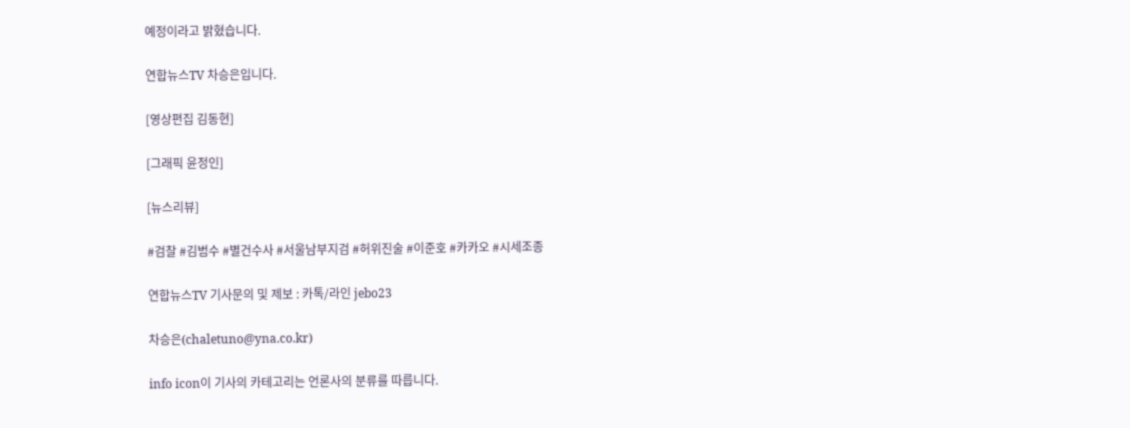예정이라고 밝혔습니다.

연합뉴스TV 차승은입니다.

[영상편집 김동현]

[그래픽 윤정인]

[뉴스리뷰]

#검찰 #김범수 #별건수사 #서울남부지검 #허위진술 #이준호 #카카오 #시세조종

연합뉴스TV 기사문의 및 제보 : 카톡/라인 jebo23

차승은(chaletuno@yna.co.kr)

info icon이 기사의 카테고리는 언론사의 분류를 따릅니다.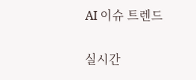AI 이슈 트렌드

실시간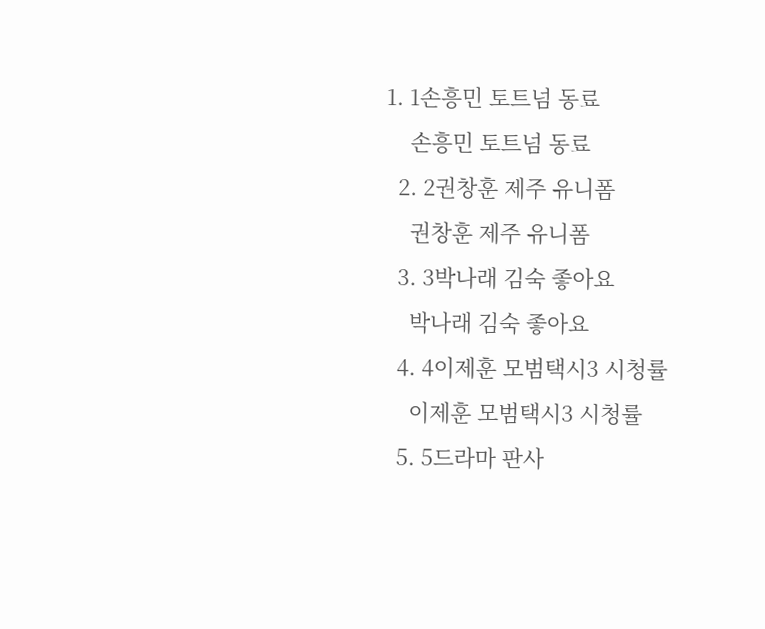1. 1손흥민 토트넘 동료
    손흥민 토트넘 동료
  2. 2권창훈 제주 유니폼
    권창훈 제주 유니폼
  3. 3박나래 김숙 좋아요
    박나래 김숙 좋아요
  4. 4이제훈 모범택시3 시청률
    이제훈 모범택시3 시청률
  5. 5드라마 판사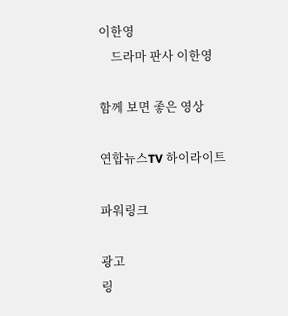이한영
    드라마 판사 이한영

함께 보면 좋은 영상

연합뉴스TV 하이라이트

파워링크

광고
링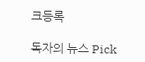크등록

독자의 뉴스 Pick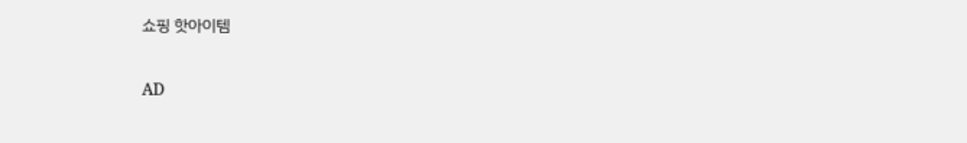쇼핑 핫아이템

AD